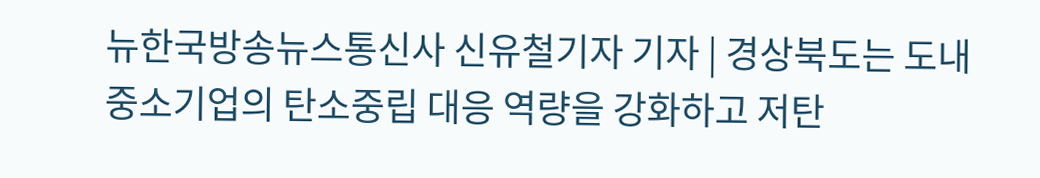뉴한국방송뉴스통신사 신유철기자 기자 | 경상북도는 도내 중소기업의 탄소중립 대응 역량을 강화하고 저탄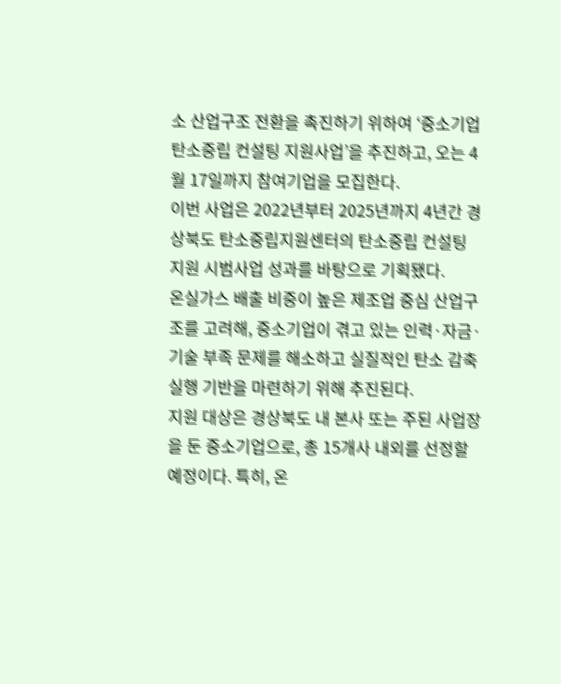소 산업구조 전환을 촉진하기 위하여 ‘중소기업 탄소중립 컨설팅 지원사업’을 추진하고, 오는 4월 17일까지 참여기업을 모집한다.
이번 사업은 2022년부터 2025년까지 4년간 경상북도 탄소중립지원센터의 탄소중립 컨설팅 지원 시범사업 성과를 바탕으로 기획됐다.
온실가스 배출 비중이 높은 제조업 중심 산업구조를 고려해, 중소기업이 겪고 있는 인력·자금·기술 부족 문제를 해소하고 실질적인 탄소 감축 실행 기반을 마련하기 위해 추진된다.
지원 대상은 경상북도 내 본사 또는 주된 사업장을 둔 중소기업으로, 총 15개사 내외를 선정할 예정이다. 특히, 온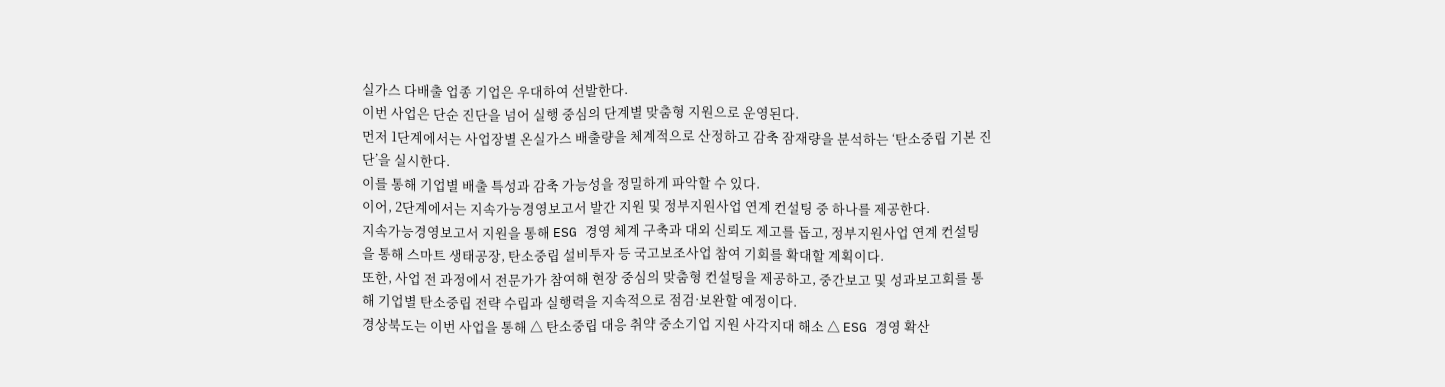실가스 다배출 업종 기업은 우대하여 선발한다.
이번 사업은 단순 진단을 넘어 실행 중심의 단계별 맞춤형 지원으로 운영된다.
먼저 1단계에서는 사업장별 온실가스 배출량을 체계적으로 산정하고 감축 잠재량을 분석하는 ‘탄소중립 기본 진단’을 실시한다.
이를 통해 기업별 배출 특성과 감축 가능성을 정밀하게 파악할 수 있다.
이어, 2단계에서는 지속가능경영보고서 발간 지원 및 정부지원사업 연계 컨설팅 중 하나를 제공한다.
지속가능경영보고서 지원을 통해 ESG 경영 체계 구축과 대외 신뢰도 제고를 돕고, 정부지원사업 연계 컨설팅을 통해 스마트 생태공장, 탄소중립 설비투자 등 국고보조사업 참여 기회를 확대할 계획이다.
또한, 사업 전 과정에서 전문가가 참여해 현장 중심의 맞춤형 컨설팅을 제공하고, 중간보고 및 성과보고회를 통해 기업별 탄소중립 전략 수립과 실행력을 지속적으로 점검·보완할 예정이다.
경상북도는 이번 사업을 통해 △ 탄소중립 대응 취약 중소기업 지원 사각지대 해소 △ ESG 경영 확산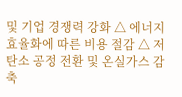및 기업 경쟁력 강화 △ 에너지 효율화에 따른 비용 절감 △ 저탄소 공정 전환 및 온실가스 감축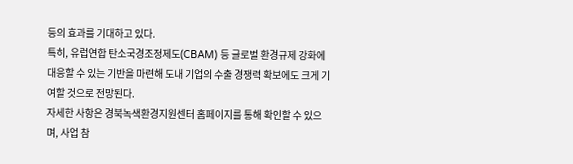등의 효과를 기대하고 있다.
특히, 유럽연합 탄소국경조정제도(CBAM) 등 글로벌 환경규제 강화에 대응할 수 있는 기반을 마련해 도내 기업의 수출 경쟁력 확보에도 크게 기여할 것으로 전망된다.
자세한 사항은 경북녹색환경지원센터 홈페이지를 통해 확인할 수 있으며, 사업 참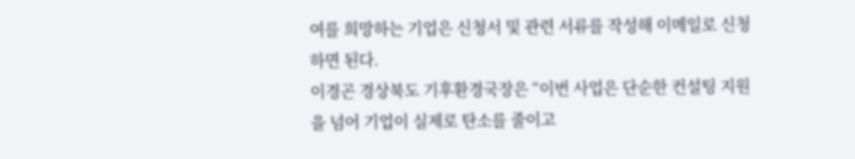여를 희망하는 기업은 신청서 및 관련 서류를 작성해 이메일로 신청하면 된다.
이경곤 경상북도 기후환경국장은 “이번 사업은 단순한 컨설팅 지원을 넘어 기업이 실제로 탄소를 줄이고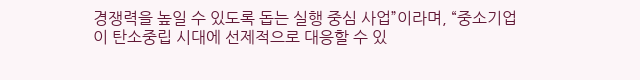경쟁력을 높일 수 있도록 돕는 실행 중심 사업”이라며, “중소기업이 탄소중립 시대에 선제적으로 대응할 수 있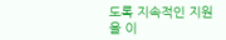도록 지속적인 지원을 이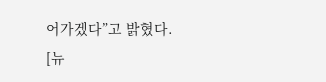어가겠다”고 밝혔다.
[뉴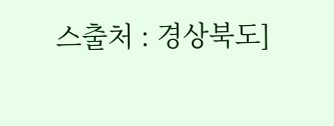스출처 : 경상북도]